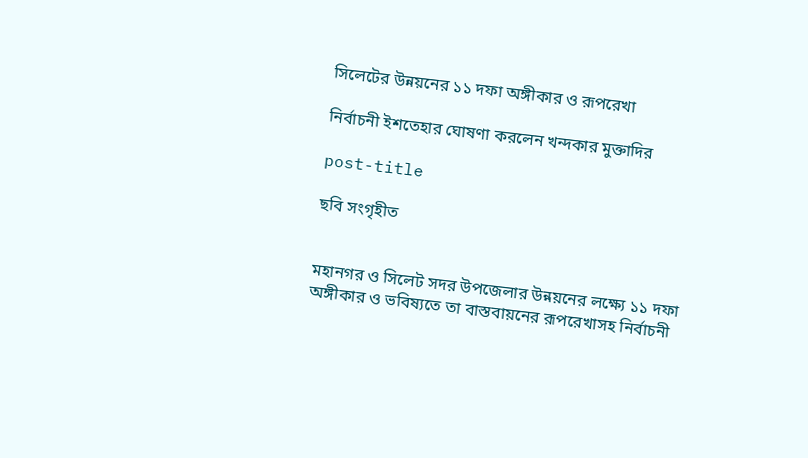সিলেটের উন্নয়নের ১১ দফা অঙ্গীকার ও রূপরেখা

নির্বাচনী ইশতেহার ঘোষণা করলেন খন্দকার মুক্তাদির

post-title

ছবি সংগৃহীত


মহানগর ও সিলেট সদর উপজেলার উন্নয়নের লক্ষ্যে ১১ দফা অঙ্গীকার ও ভবিষ্যতে তা বাস্তবায়নের রূপরেখাসহ নির্বাচনী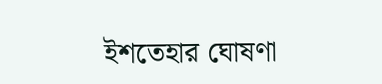ইশতেহার ঘোষণা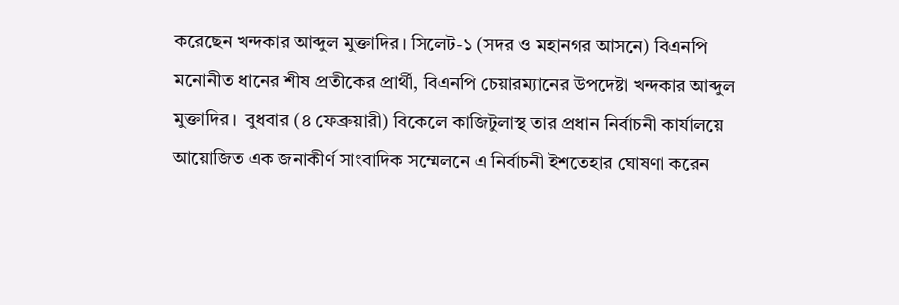করেছেন খন্দকার আব্দুল মুক্তাদির। সিলেট-১ (সদর ও মহানগর আসনে) বিএনপি মনোনীত ধানের শীষ প্রতীকের প্রার্থী, বিএনপি চেয়ারম্যানের উপদেষ্টা খন্দকার আব্দুল মুক্তাদির।  বুধবার (৪ ফেব্রুয়ারী) বিকেলে কাজিটুলাস্থ তার প্রধান নির্বাচনী কার্যালয়ে আয়োজিত এক জনাকীর্ণ সাংবাদিক সম্মেলনে এ নির্বাচনী ইশতেহার ঘোষণা করেন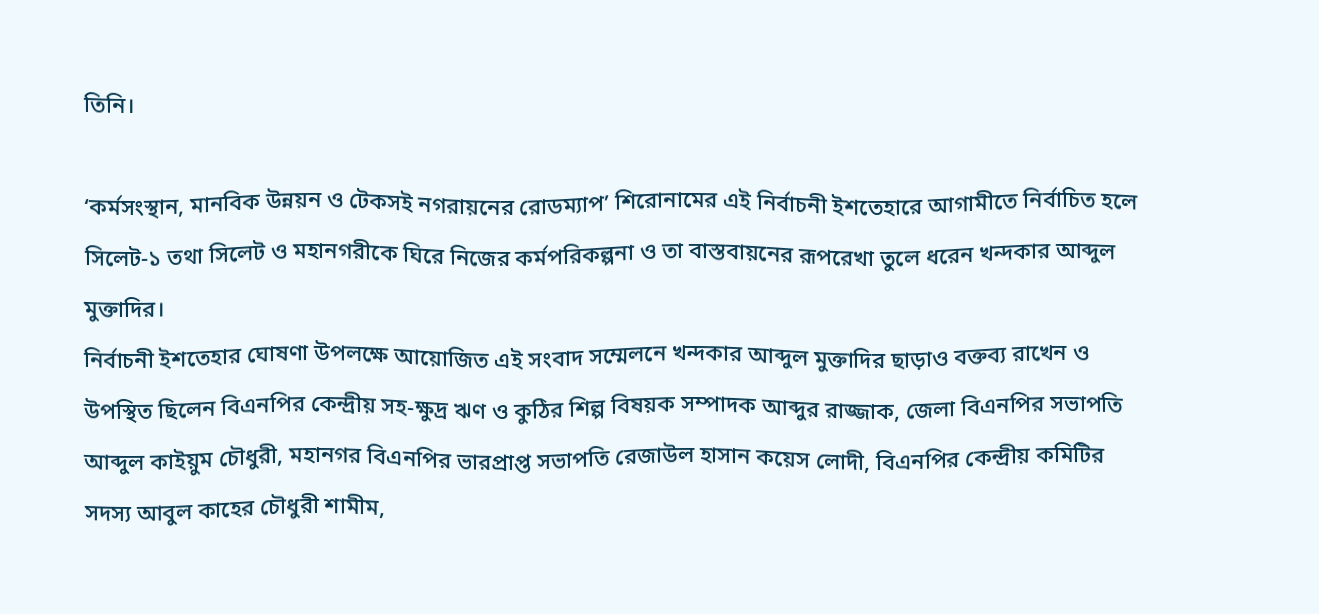তিনি।

‘কর্মসংস্থান, মানবিক উন্নয়ন ও টেকসই নগরায়নের রোডম্যাপ’ শিরোনামের এই নির্বাচনী ইশতেহারে আগামীতে নির্বাচিত হলে সিলেট-১ তথা সিলেট ও মহানগরীকে ঘিরে নিজের কর্মপরিকল্পনা ও তা বাস্তবায়নের রূপরেখা তুলে ধরেন খন্দকার আব্দুল মুক্তাদির।
নির্বাচনী ইশতেহার ঘোষণা উপলক্ষে আয়োজিত এই সংবাদ সম্মেলনে খন্দকার আব্দুল মুক্তাদির ছাড়াও বক্তব্য রাখেন ও উপস্থিত ছিলেন বিএনপির কেন্দ্রীয় সহ-ক্ষুদ্র ঋণ ও কুঠির শিল্প বিষয়ক সম্পাদক আব্দুর রাজ্জাক, জেলা বিএনপির সভাপতি আব্দুল কাইয়ুম চৌধুরী, মহানগর বিএনপির ভারপ্রাপ্ত সভাপতি রেজাউল হাসান কয়েস লোদী, বিএনপির কেন্দ্রীয় কমিটির সদস্য আবুল কাহের চৌধুরী শামীম,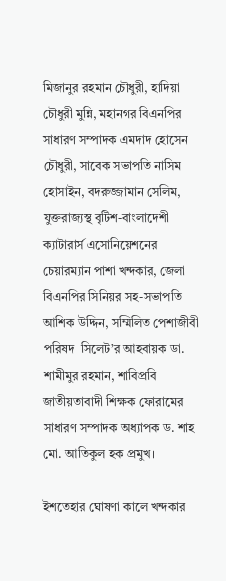মিজানুর রহমান চৌধুরী, হাদিয়া চৌধুরী মুন্নি, মহানগর বিএনপির সাধারণ সম্পাদক এমদাদ হোসেন চৌধুরী, সাবেক সভাপতি নাসিম হোসাইন, বদরুজ্জামান সেলিম, যুক্তরাজ্যস্থ বৃটিশ-বাংলাদেশী ক্যাটারার্স এসোনিয়েশনের চেয়ারম্যান পাশা খন্দকার, জেলা বিএনপির সিনিয়র সহ-সভাপতি আশিক উদ্দিন, সম্মিলিত পেশাজীবী পরিষদ  সিলেট’র আহবায়ক ডা. শামীমুর রহমান, শাবিপ্রবি জাতীয়তাবাদী শিক্ষক ফোরামের সাধারণ সম্পাদক অধ্যাপক ড. শাহ মো. আতিকুল হক প্রমুখ।

ইশতেহার ঘোষণা কালে খন্দকার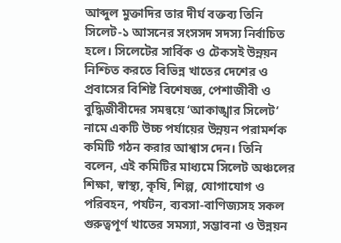আব্দুল মুক্তাদির তার দীর্ঘ বক্তব্য তিনি সিলেট-১ আসনের সংসসদ সদস্য নির্বাচিত হলে। সিলেটের সার্বিক ও টেকসই উন্নয়ন নিশ্চিত করতে বিভিন্ন খাতের দেশের ও প্রবাসের বিশিষ্ট বিশেষজ্ঞ, পেশাজীবী ও বুদ্ধিজীবীদের সমন্বয়ে ‘আকাঙ্খার সিলেট’ নামে একটি উচ্চ পর্যায়ের উন্নয়ন পরামর্শক কমিটি গঠন করার আশ্বাস দেন। তিনি বলেন, এই কমিটির মাধ্যমে সিলেট অঞ্চলের শিক্ষা, স্বাস্থ্য, কৃষি, শিল্প, যোগাযোগ ও পরিবহন, পর্যটন, ব্যবসা-বাণিজ্যসহ সকল গুরুত্বপূর্ণ খাতের সমস্যা, সম্ভাবনা ও উন্নয়ন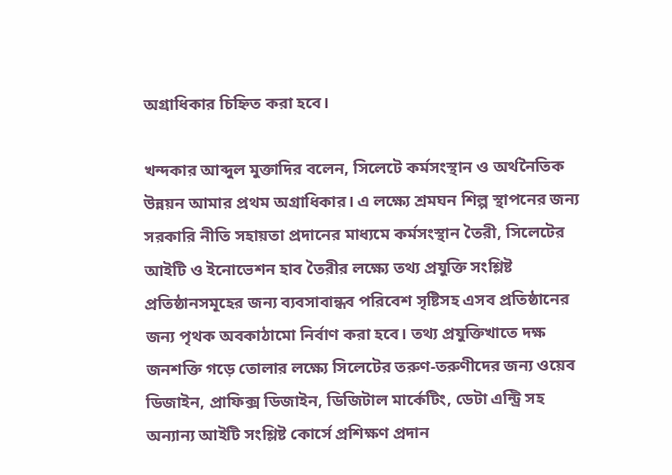অগ্রাধিকার চিহ্নিত করা হবে।

খন্দকার আব্দুল মুক্তাদির বলেন, সিলেটে কর্মসংস্থান ও অর্থনৈতিক উন্নয়ন আমার প্রথম অগ্রাধিকার। এ লক্ষ্যে শ্রমঘন শিল্প স্থাপনের জন্য সরকারি নীতি সহায়তা প্রদানের মাধ্যমে কর্মসংস্থান তৈরী, সিলেটের আইটি ও ইনোভেশন হাব তৈরীর লক্ষ্যে তথ্য প্রযুক্তি সংশ্লিষ্ট প্রতিষ্ঠানসমূহের জন্য ব্যবসাবান্ধব পরিবেশ সৃষ্টিসহ এসব প্রতিষ্ঠানের জন্য পৃথক অবকাঠামো নির্বাণ করা হবে। তথ্য প্রযুক্তিখাতে দক্ষ জনশক্তি গড়ে তোলার লক্ষ্যে সিলেটের তরুণ-তরুণীদের জন্য ওয়েব ডিজাইন, প্রাফিক্স ডিজাইন, ডিজিটাল মার্কেটিং, ডেটা এন্ট্রি সহ অন্যান্য আইটি সংশ্লিষ্ট কোর্সে প্রশিক্ষণ প্রদান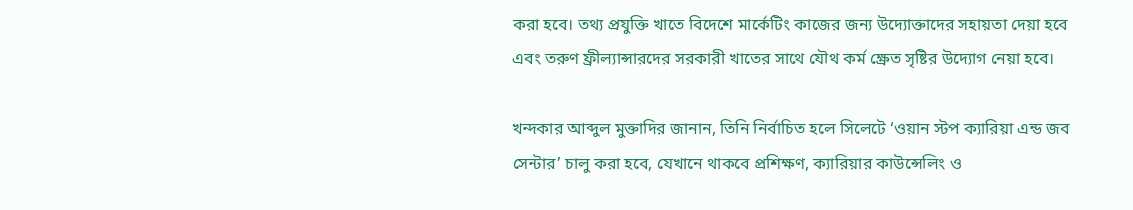করা হবে। তথ্য প্রযুক্তি খাতে বিদেশে মার্কেটিং কাজের জন্য উদ্যোক্তাদের সহায়তা দেয়া হবে এবং তরুণ ফ্রীল্যান্সারদের সরকারী খাতের সাথে যৌথ কর্ম ক্ষ্রেত সৃষ্টির উদ্যোগ নেয়া হবে।

খন্দকার আব্দুল মুক্তাদির জানান, তিনি নির্বাচিত হলে সিলেটে ‘ওয়ান স্টপ ক্যারিয়া এন্ড জব সেন্টার’ চালু করা হবে, যেখানে থাকবে প্রশিক্ষণ, ক্যারিয়ার কাউন্সেলিং ও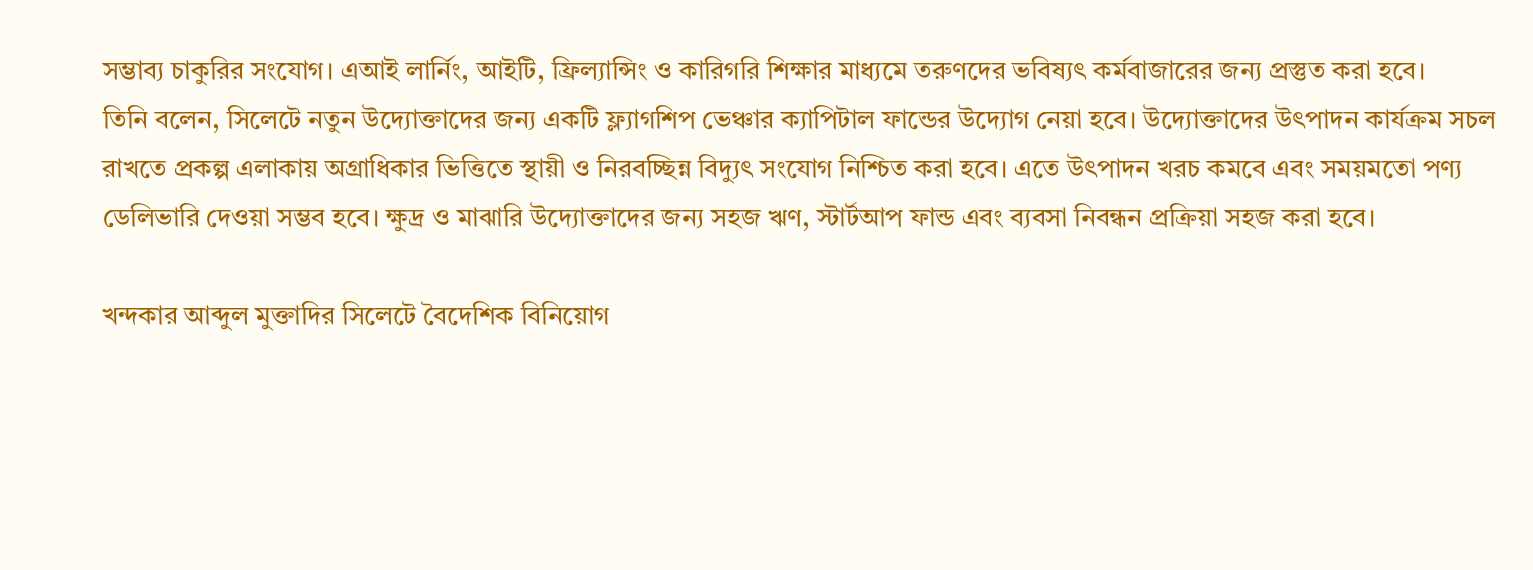সম্ভাব্য চাকুরির সংযোগ। এআই লার্নিং, আইটি, ফ্রিল্যান্সিং ও কারিগরি শিক্ষার মাধ্যমে তরুণদের ভবিষ্যৎ কর্মবাজারের জন্য প্রস্তুত করা হবে।
তিনি বলেন, সিলেটে নতুন উদ্যোক্তাদের জন্য একটি ফ্ল্যাগশিপ ভেঞ্চার ক্যাপিটাল ফান্ডের উদ্যোগ নেয়া হবে। উদ্যোক্তাদের উৎপাদন কার্যক্রম সচল রাখতে প্রকল্প এলাকায় অগ্রাধিকার ভিত্তিতে স্থায়ী ও নিরবচ্ছিন্ন বিদ্যুৎ সংযোগ নিশ্চিত করা হবে। এতে উৎপাদন খরচ কমবে এবং সময়মতো পণ্য ডেলিভারি দেওয়া সম্ভব হবে। ক্ষুদ্র ও মাঝারি উদ্যোক্তাদের জন্য সহজ ঋণ, স্টার্টআপ ফান্ড এবং ব্যবসা নিবন্ধন প্রক্রিয়া সহজ করা হবে।

খন্দকার আব্দুল মুক্তাদির সিলেটে বৈদেশিক বিনিয়োগ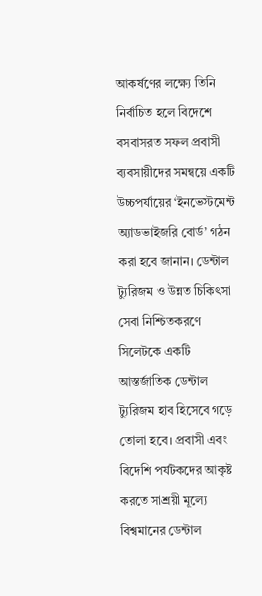আকর্ষণের লক্ষ্যে তিনি নির্বাচিত হলে বিদেশে বসবাসরত সফল প্রবাসী ব্যবসায়ীদের সমন্বয়ে একটি উচ্চপর্যায়ের ‘ইনভেস্টমেন্ট অ্যাডভাইজরি বোর্ড’ গঠন করা হবে জানান। ডেন্টাল ট্যুরিজম ও উন্নত চিকিৎসা সেবা নিশ্চিতকরণে সিলেটকে একটি আস্তর্জাতিক ডেন্টাল ট্যুরিজম হাব হিসেবে গড়ে তোলা হবে। প্রবাসী এবং বিদেশি পর্যটকদের আকৃষ্ট করতে সাশ্রয়ী মূল্যে বিশ্বমানের ডেন্টাল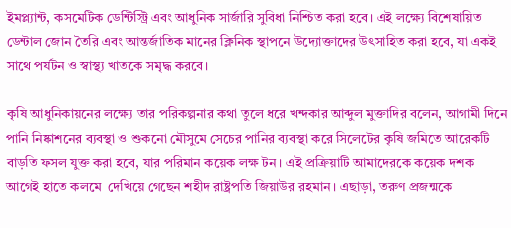ইমপ্ল্যান্ট, কসমেটিক ডেন্টিস্ট্রি এবং আধুনিক সার্জারি সুবিধা নিশ্চিত করা হবে। এই লক্ষ্যে বিশেষায়িত ডেন্টাল জোন তৈরি এবং আন্তর্জাতিক মানের ক্লিনিক স্থাপনে উদ্যোক্তাদের উৎসাহিত করা হবে, যা একই সাথে পর্যটন ও স্বাস্থ্য খাতকে সমৃদ্ধ করবে।

কৃষি আধুনিকায়নের লক্ষ্যে তার পরিকল্পনার কথা তুলে ধরে খন্দকার আব্দুল মুক্তাদির বলেন, আগামী দিনে পানি নিষ্কাশনের ব্যবস্থা ও শুকনো মৌসুমে সেচের পানির ব্যবস্থা করে সিলেটের কৃষি জমিতে আরেকটি বাড়তি ফসল যুক্ত করা হবে, যার পরিমান কয়েক লক্ষ টন। এই প্রক্রিয়াটি আমাদেরকে কয়েক দশক আগেই হাতে কলমে  দেখিয়ে গেছেন শহীদ রাষ্ট্রপতি জিয়াউর রহমান। এছাড়া, তরুণ প্রজন্মকে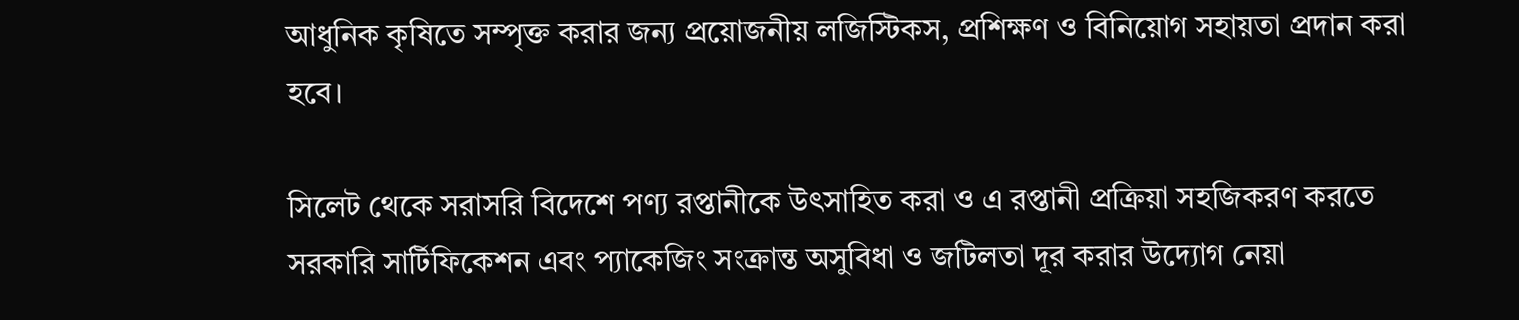আধুনিক কৃষিতে সম্পৃক্ত করার জন্য প্রয়োজনীয় লজিস্টিকস, প্রশিক্ষণ ও বিনিয়োগ সহায়তা প্রদান করা হবে।

সিলেট থেকে সরাসরি বিদেশে পণ্য রপ্তানীকে উৎসাহিত করা ও এ রপ্তানী প্রক্রিয়া সহজিকরণ করতে সরকারি সার্টিফিকেশন এবং প্যাকেজিং সংক্রান্ত অসুবিধা ও জটিলতা দূর করার উদ্যোগ নেয়া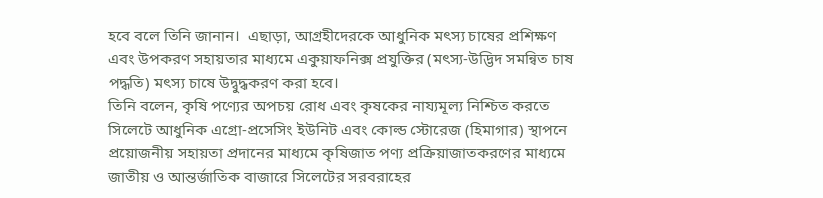হবে বলে তিনি জানান।  এছাড়া, আগ্রহীদেরকে আধুনিক মৎস্য চাষের প্রশিক্ষণ এবং উপকরণ সহায়তার মাধ্যমে একুয়াফনিক্স প্রযুক্তির (মৎস্য-উদ্ভিদ সমন্বিত চাষ পদ্ধতি) মৎস্য চাষে উদ্বুদ্ধকরণ করা হবে।
তিনি বলেন, কৃষি পণ্যের অপচয় রোধ এবং কৃষকের নায্যমূল্য নিশ্চিত করতে সিলেটে আধুনিক এগ্রো-প্রসেসিং ইউনিট এবং কোল্ড স্টোরেজ (হিমাগার) স্থাপনে প্রয়োজনীয় সহায়তা প্রদানের মাধ্যমে কৃষিজাত পণ্য প্রক্রিয়াজাতকরণের মাধ্যমে জাতীয় ও আন্তর্জাতিক বাজারে সিলেটের সরবরাহের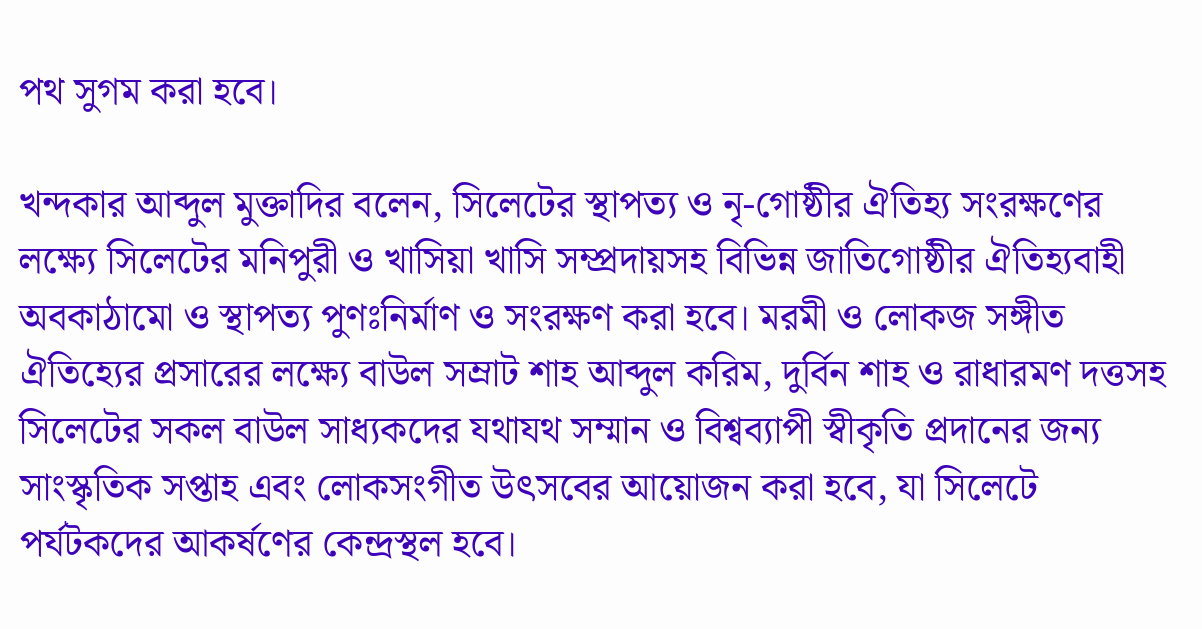পথ সুগম করা হবে।

খন্দকার আব্দুল মুক্তাদির বলেন, সিলেটের স্থাপত্য ও নৃ-গোষ্ঠীর ঐতিহ্য সংরক্ষণের লক্ষ্যে সিলেটের মনিপুরী ও খাসিয়া খাসি সম্প্রদায়সহ বিভিন্ন জাতিগোষ্ঠীর ঐতিহ্যবাহী অবকাঠামো ও স্থাপত্য পুণঃনির্মাণ ও সংরক্ষণ করা হবে। মরমী ও লোকজ সঙ্গীত ঐতিহ্যের প্রসারের লক্ষ্যে বাউল সম্রাট শাহ আব্দুল করিম, দুর্বিন শাহ ও রাধারমণ দত্তসহ সিলেটের সকল বাউল সাধ্যকদের যথাযথ সম্মান ও বিশ্বব্যাপী স্বীকৃতি প্রদানের জন্য সাংস্কৃতিক সপ্তাহ এবং লোকসংগীত উৎসবের আয়োজন করা হবে, যা সিলেটে পর্যটকদের আকর্ষণের কেন্দ্রস্থল হবে।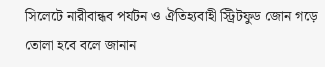সিলেটে নারীবান্ধব পর্যটন ও ঐতিহ্যবাহী স্ট্রিটফুড জোন গড়ে তোলা হবে বলে জানান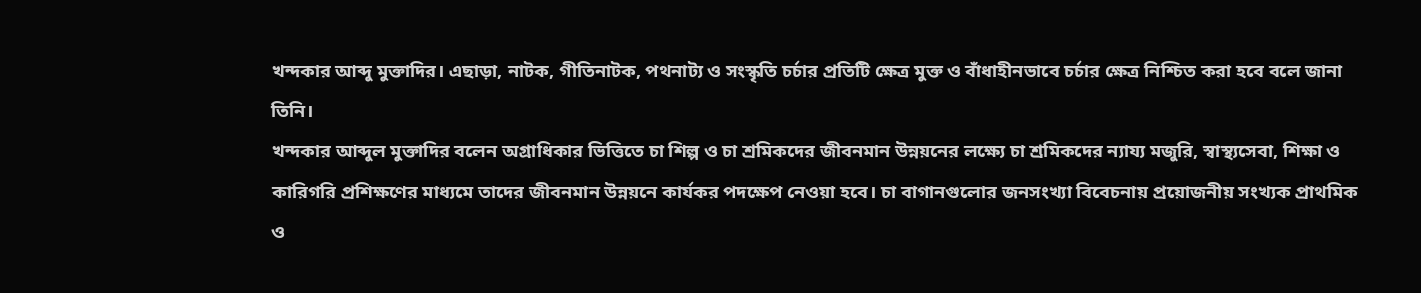খন্দকার আব্দু মুক্তাদির। এছাড়া, নাটক, গীতিনাটক, পথনাট্য ও সংস্কৃতি চর্চার প্রতিটি ক্ষেত্র মুক্ত ও বাঁধাহীনভাবে চর্চার ক্ষেত্র নিশ্চিত করা হবে বলে জানা তিনি।
খন্দকার আব্দুল মুক্তাদির বলেন অগ্রাধিকার ভিত্তিতে চা শিল্প ও চা শ্রমিকদের জীবনমান উন্নয়নের লক্ষ্যে চা শ্রমিকদের ন্যায্য মজুরি, স্বাস্থ্যসেবা, শিক্ষা ও কারিগরি প্রশিক্ষণের মাধ্যমে তাদের জীবনমান উন্নয়নে কার্যকর পদক্ষেপ নেওয়া হবে। চা বাগানগুলোর জনসংখ্যা বিবেচনায় প্রয়োজনীয় সংখ্যক প্রাথমিক ও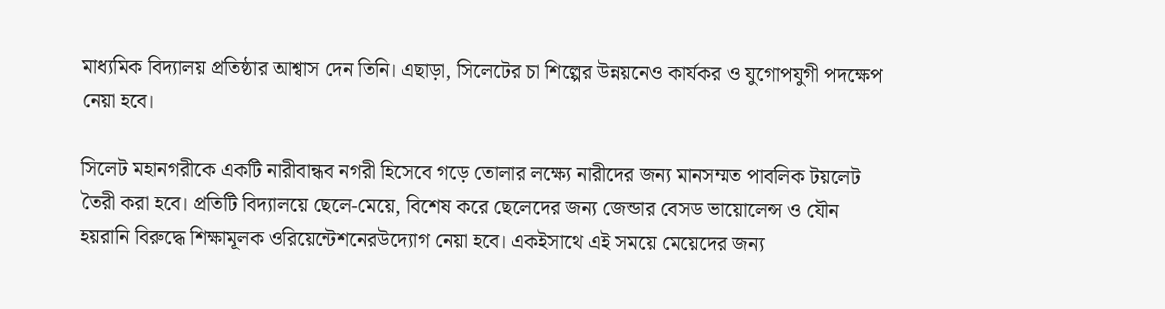মাধ্যমিক বিদ্যালয় প্রতিষ্ঠার আশ্বাস দেন তিনি। এছাড়া, সিলেটের চা শিল্পের উন্নয়নেও কার্যকর ও যুগোপযুগী পদক্ষেপ নেয়া হবে।

সিলেট মহানগরীকে একটি নারীবান্ধব নগরী হিসেবে গড়ে তোলার লক্ষ্যে নারীদের জন্য মানসম্মত পাবলিক টয়লেট তৈরী করা হবে। প্রতিটি বিদ্যালয়ে ছেলে-মেয়ে, বিশেষ করে ছেলেদের জন্য জেন্ডার বেসড ভায়োলেন্স ও যৌন হয়রানি বিরুদ্ধে শিক্ষামূলক ওরিয়েন্টেশনেরউদ্যোগ নেয়া হবে। একইসাথে এই সময়ে মেয়েদের জন্য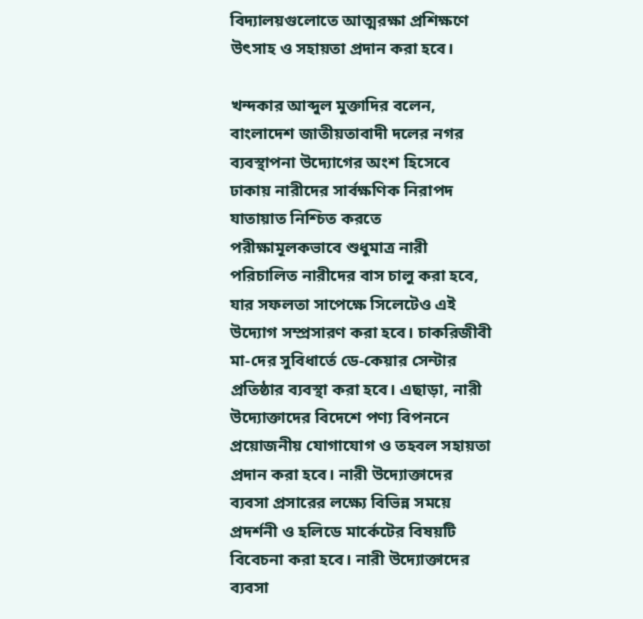বিদ্যালয়গুলোতে আত্মরক্ষা প্রশিক্ষণে উৎসাহ ও সহায়তা প্রদান করা হবে।

খন্দকার আব্দুল মুক্তাদির বলেন, বাংলাদেশ জাতীয়তাবাদী দলের নগর ব্যবস্থাপনা উদ্যোগের অংশ হিসেবে ঢাকায় নারীদের সার্বক্ষণিক নিরাপদ যাতায়াত নিশ্চিত করতে পরীক্ষামূলকভাবে শুধুমাত্র নারী পরিচালিত নারীদের বাস চালু করা হবে, যার সফলতা সাপেক্ষে সিলেটেও এই উদ্যোগ সম্প্রসারণ করা হবে। চাকরিজীবী মা-দের সুবিধার্তে ডে-কেয়ার সেন্টার প্রতিষ্ঠার ব্যবস্থা করা হবে। এছাড়া, নারী উদ্যোক্তাদের বিদেশে পণ্য বিপননে প্রয়োজনীয় যোগাযোগ ও তহবল সহায়তা প্রদান করা হবে। নারী উদ্যোক্তাদের ব্যবসা প্রসারের লক্ষ্যে বিভিন্ন সময়ে  প্রদর্শনী ও হলিডে মার্কেটের বিষয়টি বিবেচনা করা হবে। নারী উদ্যোক্তাদের ব্যবসা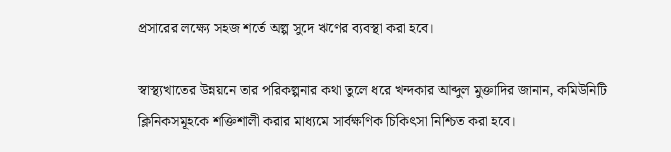প্রসারের লক্ষ্যে সহজ শর্তে অল্প সুদে ঋণের ব্যবস্থা করা হবে।

স্বাস্থ্যখাতের উন্নয়নে তার পরিকল্পনার কথা তুলে ধরে খন্দকার আব্দুল মুক্তাদির জানান, কমিউনিটি ক্লিনিকসমূহকে শক্তিশালী করার মাধ্যমে সার্বক্ষণিক চিকিৎসা নিশ্চিত করা হবে।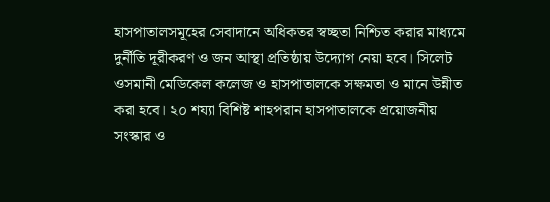হাসপাতালসমূহের সেবাদানে অধিকতর স্বচ্ছতা নিশ্চিত করার মাধ্যমে দুর্নীতি দূরীকরণ ও জন আস্থা প্রতিষ্ঠায় উদ্যোগ নেয়া হবে। সিলেট ওসমানী মেডিকেল কলেজ ও হাসপাতালকে সক্ষমতা ও মানে উন্নীত করা হবে। ২০ শয্যা বিশিষ্ট শাহপরান হাসপাতালকে প্রয়োজনীয় সংস্কার ও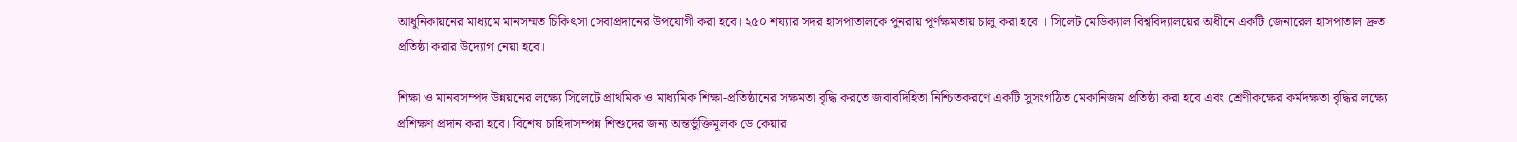আধুনিকায়নের মাধ্যমে মানসম্মত চিকিৎসা সেবাপ্রদানের উপযোগী করা হবে। ২৫০ শয্যার সদর হাসপাতালকে পুনরায় পূর্ণক্ষমতায় চালু করা হবে । সিলেট মেডিক্যাল বিশ্ববিদ্যালয়ের অধীনে একটি জেনারেল হাসপাতাল দ্রুত প্রতিষ্ঠা করার উদ্যোগ নেয়া হবে।

শিক্ষা ও মানবসম্পদ উন্নয়নের লক্ষ্যে সিলেটে প্রাথমিক ও মাধ্যমিক শিক্ষা-প্রতিষ্ঠানের সক্ষমতা বৃদ্ধি করতে জবাবদিহিতা নিশ্চিতকরণে একটি সুসংগঠিত মেকানিজম প্রতিষ্ঠা করা হবে এবং শ্রেণীকক্ষের কর্মদক্ষতা বৃদ্ধির লক্ষ্যে প্রশিক্ষণ প্রদান করা হবে। বিশেষ চাহিদাসম্পন্ন শিশুদের জন্য অন্তর্ভুক্তিমূলক ডে কেয়ার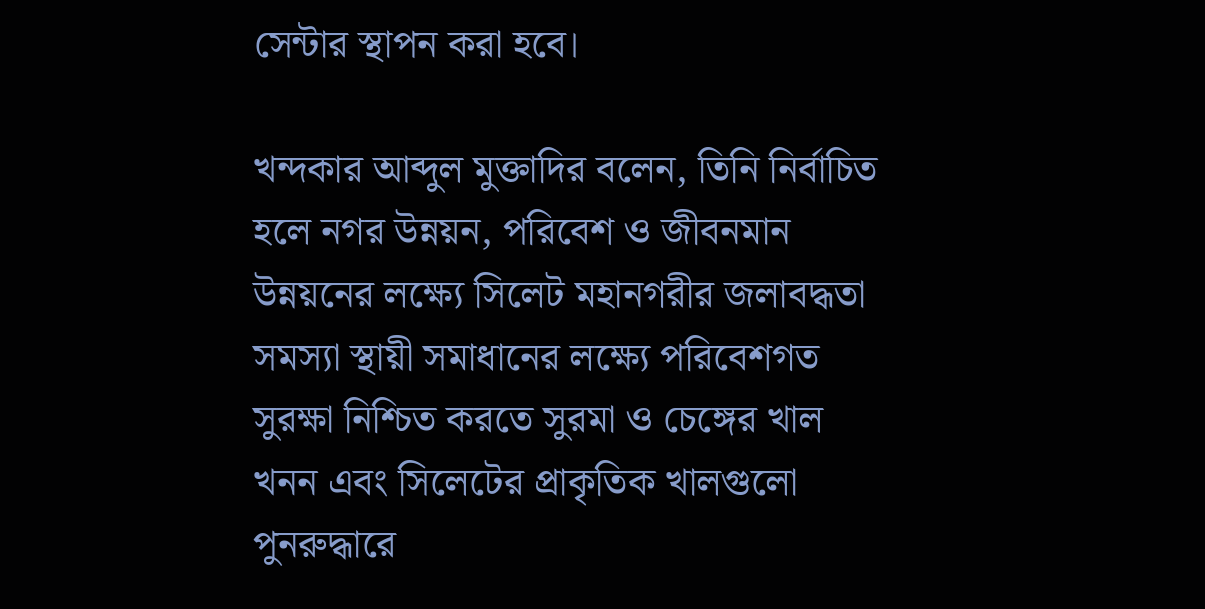সেন্টার স্থাপন করা হবে।

খন্দকার আব্দুল মুক্তাদির বলেন, তিনি নির্বাচিত হলে নগর উন্নয়ন, পরিবেশ ও জীবনমান উন্নয়নের লক্ষ্যে সিলেট মহানগরীর জলাবদ্ধতা সমস্যা স্থায়ী সমাধানের লক্ষ্যে পরিবেশগত সুরক্ষা নিশ্চিত করতে সুরমা ও চেঙ্গের খাল খনন এবং সিলেটের প্রাকৃতিক খালগুলো পুনরুদ্ধারে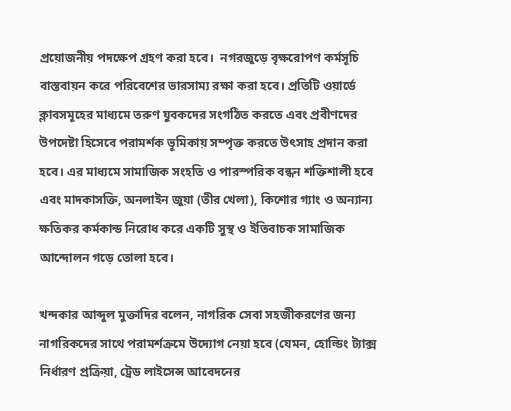প্রয়োজনীয় পদক্ষেপ গ্রহণ করা হবে।  নগরজুড়ে বৃক্ষরোপণ কর্মসূচি বাস্তবায়ন করে পরিবেশের ভারসাম্য রক্ষা করা হবে। প্রতিটি ওয়ার্ডে ক্লাবসমূহের মাধ্যমে তরুণ যুবকদের সংগঠিত করতে এবং প্রবীণদের উপদেষ্টা হিসেবে পরামর্শক ভূমিকায় সম্পৃক্ত করতে উৎসাহ প্রদান করা হবে। এর মাধ্যমে সামাজিক সংহতি ও পারস্পরিক বন্ধন শক্তিশালী হবে এবং মাদকাসক্তি, অনলাইন জুয়া (তীর খেলা), কিশোর গ্যাং ও অন্যান্য ক্ষতিকর কর্মকান্ড নিরোধ করে একটি সুস্থ ও ইতিবাচক সামাজিক আন্দোলন গড়ে তোলা হবে।

খন্দকার আব্দুল মুক্তাদির বলেন, নাগরিক সেবা সহজীকরণের জন্য নাগরিকদের সাথে পরামর্শক্রমে উদ্যোগ নেয়া হবে (যেমন, হোল্ডিং ট্যাক্স নির্ধারণ প্রক্রিয়া, ট্রেড লাইসেন্স আবেদনের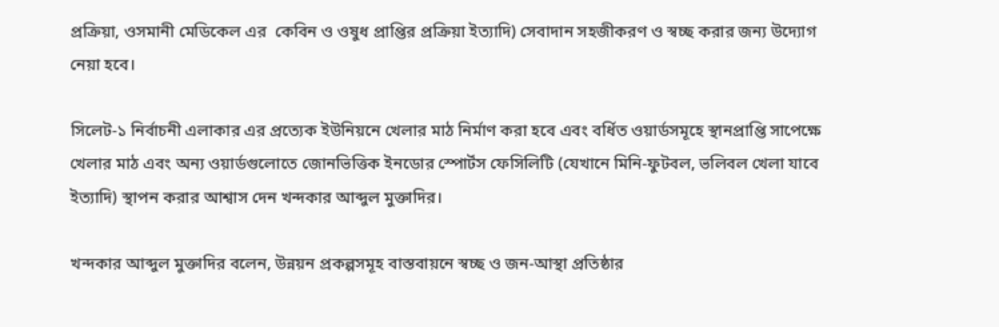প্রক্রিয়া, ওসমানী মেডিকেল এর  কেবিন ও ওষুধ প্রাপ্তির প্রক্রিয়া ইত্যাদি) সেবাদান সহজীকরণ ও স্বচ্ছ করার জন্য উদ্যোগ নেয়া হবে।

সিলেট-১ নির্বাচনী এলাকার এর প্রত্যেক ইউনিয়নে খেলার মাঠ নির্মাণ করা হবে এবং বর্ধিত ওয়ার্ডসমূহে স্থানপ্রাপ্তি সাপেক্ষে খেলার মাঠ এবং অন্য ওয়ার্ডগুলোতে জোনভিত্তিক ইনডোর স্পোর্টস ফেসিলিটি (যেখানে মিনি-ফুটবল, ভলিবল খেলা যাবে ইত্যাদি) স্থাপন করার আশ্বাস দেন খন্দকার আব্দুল মুক্তাদির।

খন্দকার আব্দুল মুক্তাদির বলেন, উন্নয়ন প্রকল্পসমূহ বাস্তবায়নে স্বচ্ছ ও জন-আস্থা প্রতিষ্ঠার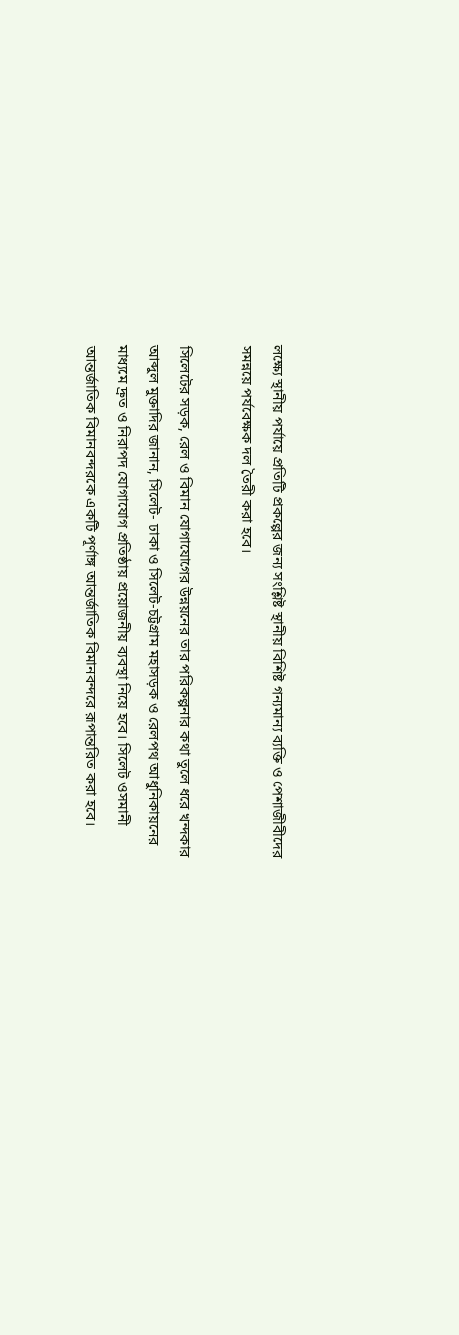লক্ষ্যে স্থানীয় পর্যায়ে প্রতিটি প্রকল্পের জন্য সংশ্লিষ্ট স্থানীয় বিশিষ্ট গন্যমান্য ব্যক্তি ও পেশাজীবীদের সমন্নয়ে পর্যবেক্ষক দল তৈরী করা হবে।

সিলেটের সড়ক, রেল ও বিমান যোগাযোগের উন্নয়নের তার পরিকল্পনার কথা তুলে ধরে খন্দকার আব্দুল মুক্তাদির জানান, সিলেট- ঢাকা ও সিলেট-চট্টগ্রাম মহাসড়ক ও রেলপথ আধুনিকায়নের মাধ্যমে দ্রুত ও নিরাপদ যোগাযোগ প্রতিষ্ঠায় প্রয়োজনীয় ব্যবস্থা নিয়ে হবে। সিলেট ওসমানী আন্তর্জাতিক বিমানবন্দরকে একটি পূর্ণাঙ্গ আন্তর্জাতিক বিমানবন্দরে রূপান্তরিত করা হবে।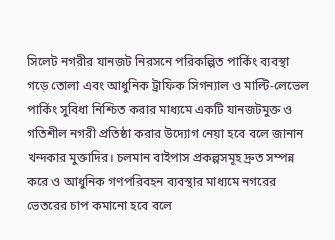সিলেট নগরীর যানজট নিরসনে পরিকল্পিত পার্কিং ব্যবস্থা গড়ে তোলা এবং আধুনিক ট্রাফিক সিগন্যাল ও মাল্টি-লেভেল পার্কিং সুবিধা নিশ্চিত করার মাধ্যমে একটি যানজটমুক্ত ও গতিশীল নগরী প্রতিষ্ঠা করার উদ্যোগ নেয়া হবে বলে জানান খন্দকার মুক্তাদির। চলমান বাইপাস প্রকল্পসমূহ দ্রুত সম্পন্ন করে ও আধুনিক গণপরিবহন ব্যবস্থার মাধ্যমে নগরের ভেতরের চাপ কমানো হবে বলে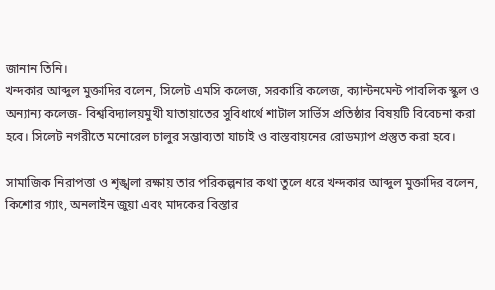জানান তিনি।
খন্দকার আব্দুল মুক্তাদির বলেন, সিলেট এমসি কলেজ, সরকারি কলেজ, ক্যান্টনমেন্ট পাবলিক স্কুল ও অন্যান্য কলেজ- বিশ্ববিদ্যালয়মুখী যাতায়াতের সুবিধার্থে শাটাল সার্ভিস প্রতিষ্ঠার বিষয়টি বিবেচনা করা হবে। সিলেট নগরীতে মনোরেল চালুর সম্ভাব্যতা যাচাই ও বাস্তবায়নের রোডম্যাপ প্রস্তুত করা হবে।

সামাজিক নিরাপত্তা ও শৃঙ্খলা রক্ষায় তার পরিকল্পনার কথা তুলে ধরে খন্দকার আব্দুল মুক্তাদির বলেন, কিশোর গ্যাং, অনলাইন জুয়া এবং মাদকের বিস্তার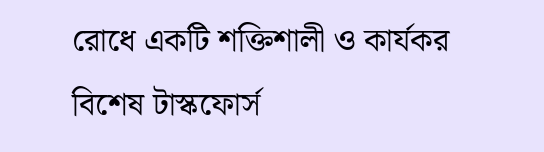রোধে একটি শক্তিশালী ও কার্যকর বিশেষ টাস্কফোর্স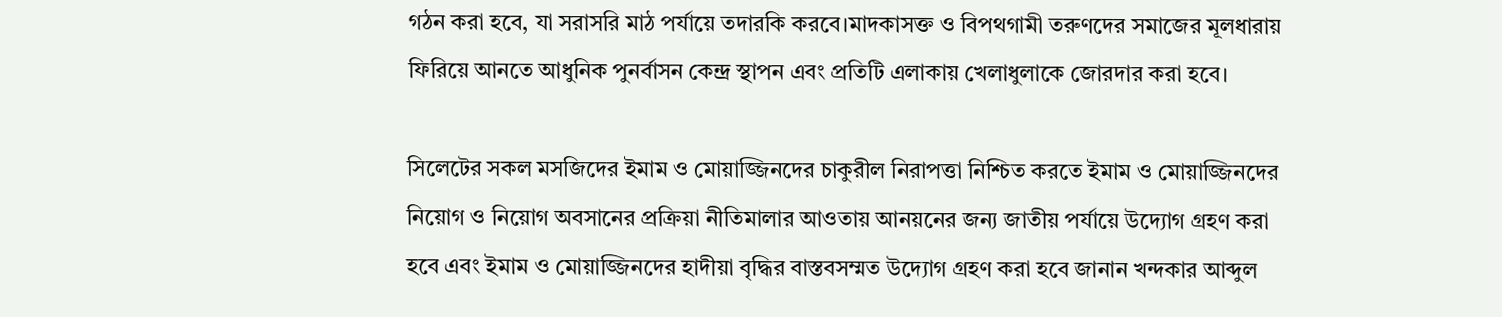গঠন করা হবে, যা সরাসরি মাঠ পর্যায়ে তদারকি করবে।মাদকাসক্ত ও বিপথগামী তরুণদের সমাজের মূলধারায় ফিরিয়ে আনতে আধুনিক পুনর্বাসন কেন্দ্র স্থাপন এবং প্রতিটি এলাকায় খেলাধুলাকে জোরদার করা হবে।

সিলেটের সকল মসজিদের ইমাম ও মোয়াজ্জিনদের চাকুরীল নিরাপত্তা নিশ্চিত করতে ইমাম ও মোয়াজ্জিনদের নিয়োগ ও নিয়োগ অবসানের প্রক্রিয়া নীতিমালার আওতায় আনয়নের জন্য জাতীয় পর্যায়ে উদ্যোগ গ্রহণ করা হবে এবং ইমাম ও মোয়াজ্জিনদের হাদীয়া বৃদ্ধির বাস্তবসম্মত উদ্যোগ গ্রহণ করা হবে জানান খন্দকার আব্দুল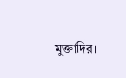মুক্তাদির।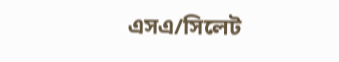এসএ/সিলেট